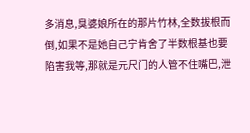多消息,臭婆娘所在的那片竹林,全数拔根而倒,如果不是她自己宁肯舍了半数根基也要陷害我等,那就是元尺门的人管不住嘴巴,泄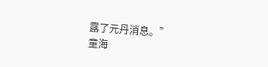露了元丹消息。”
童海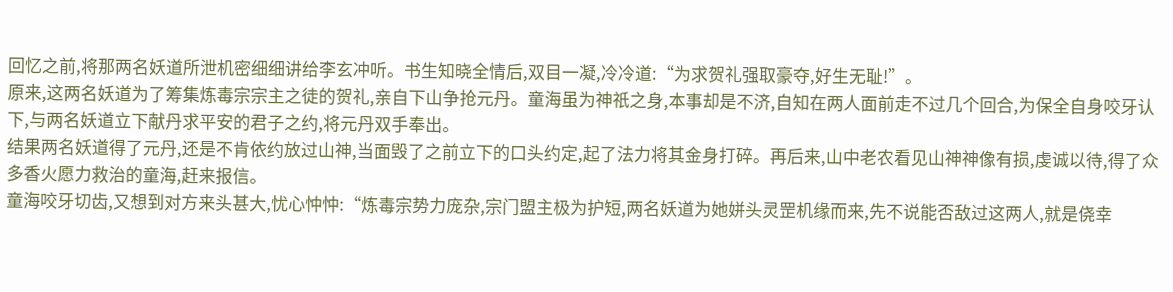回忆之前,将那两名妖道所泄机密细细讲给李玄冲听。书生知晓全情后,双目一凝,冷冷道:“为求贺礼强取豪夺,好生无耻!”。
原来,这两名妖道为了筹集炼毒宗宗主之徒的贺礼,亲自下山争抢元丹。童海虽为神祇之身,本事却是不济,自知在两人面前走不过几个回合,为保全自身咬牙认下,与两名妖道立下献丹求平安的君子之约,将元丹双手奉出。
结果两名妖道得了元丹,还是不肯依约放过山神,当面毁了之前立下的口头约定,起了法力将其金身打碎。再后来,山中老农看见山神神像有损,虔诚以待,得了众多香火愿力救治的童海,赶来报信。
童海咬牙切齿,又想到对方来头甚大,忧心忡忡:“炼毒宗势力庞杂,宗门盟主极为护短,两名妖道为她姘头灵罡机缘而来,先不说能否敌过这两人,就是侥幸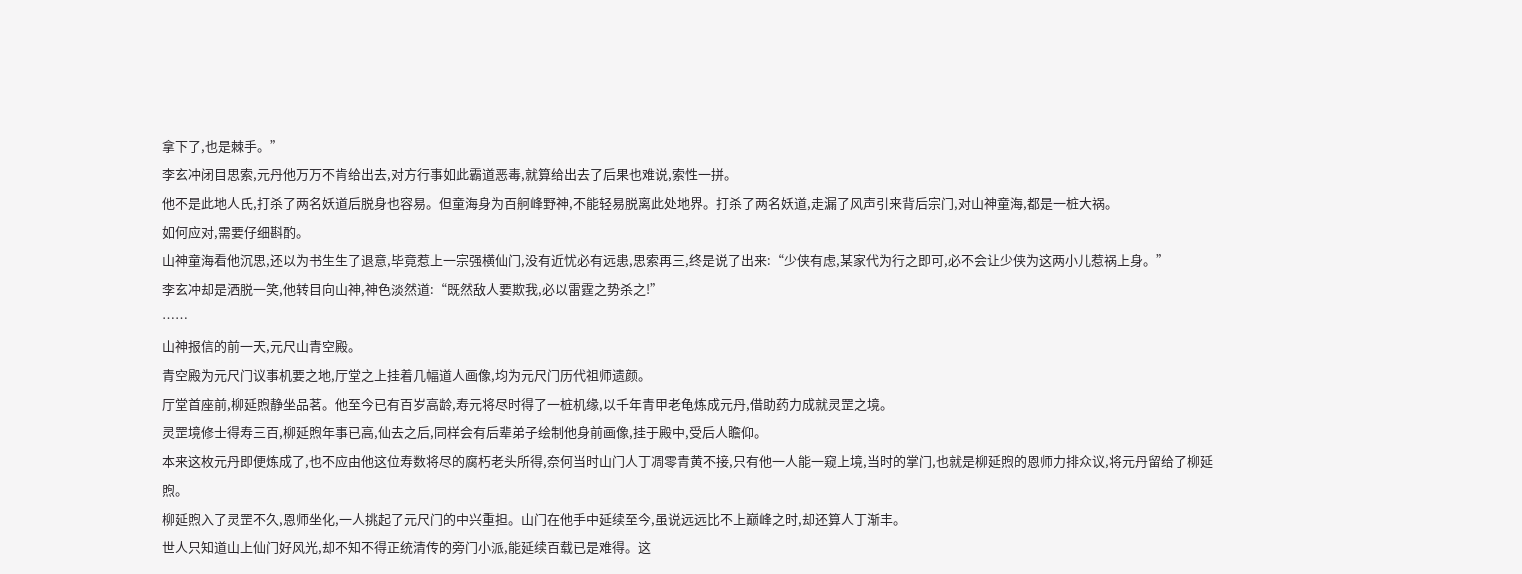拿下了,也是棘手。”
李玄冲闭目思索,元丹他万万不肯给出去,对方行事如此霸道恶毒,就算给出去了后果也难说,索性一拼。
他不是此地人氏,打杀了两名妖道后脱身也容易。但童海身为百舸峰野神,不能轻易脱离此处地界。打杀了两名妖道,走漏了风声引来背后宗门,对山神童海,都是一桩大祸。
如何应对,需要仔细斟酌。
山神童海看他沉思,还以为书生生了退意,毕竟惹上一宗强横仙门,没有近忧必有远患,思索再三,终是说了出来:“少侠有虑,某家代为行之即可,必不会让少侠为这两小儿惹祸上身。”
李玄冲却是洒脱一笑,他转目向山神,神色淡然道:“既然敌人要欺我,必以雷霆之势杀之!”
……
山神报信的前一天,元尺山青空殿。
青空殿为元尺门议事机要之地,厅堂之上挂着几幅道人画像,均为元尺门历代祖师遗颜。
厅堂首座前,柳延煦静坐品茗。他至今已有百岁高龄,寿元将尽时得了一桩机缘,以千年青甲老龟炼成元丹,借助药力成就灵罡之境。
灵罡境修士得寿三百,柳延煦年事已高,仙去之后,同样会有后辈弟子绘制他身前画像,挂于殿中,受后人瞻仰。
本来这枚元丹即便炼成了,也不应由他这位寿数将尽的腐朽老头所得,奈何当时山门人丁凋零青黄不接,只有他一人能一窥上境,当时的掌门,也就是柳延煦的恩师力排众议,将元丹留给了柳延煦。
柳延煦入了灵罡不久,恩师坐化,一人挑起了元尺门的中兴重担。山门在他手中延续至今,虽说远远比不上巅峰之时,却还算人丁渐丰。
世人只知道山上仙门好风光,却不知不得正统清传的旁门小派,能延续百载已是难得。这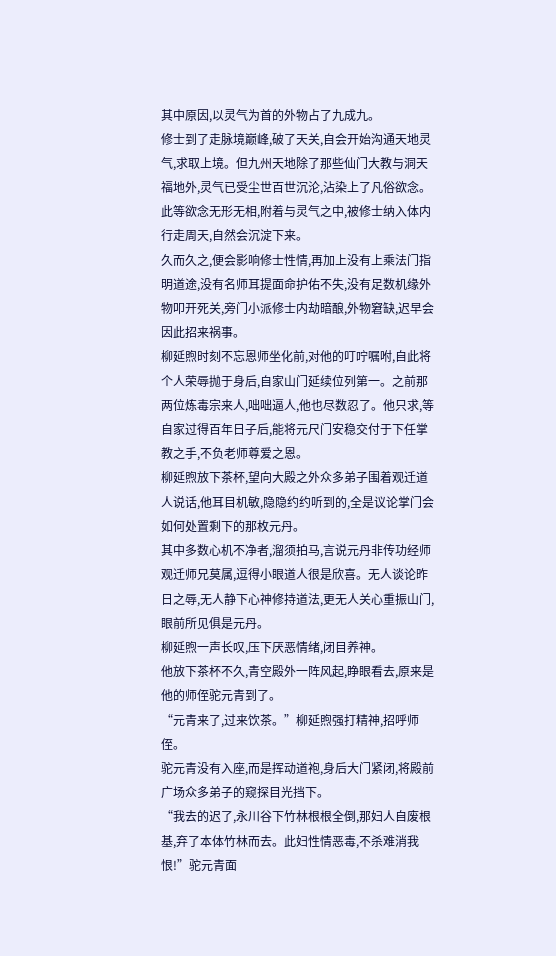其中原因,以灵气为首的外物占了九成九。
修士到了走脉境巅峰,破了天关,自会开始沟通天地灵气,求取上境。但九州天地除了那些仙门大教与洞天福地外,灵气已受尘世百世沉沦,沾染上了凡俗欲念。此等欲念无形无相,附着与灵气之中,被修士纳入体内行走周天,自然会沉淀下来。
久而久之,便会影响修士性情,再加上没有上乘法门指明道途,没有名师耳提面命护佑不失,没有足数机缘外物叩开死关,旁门小派修士内劫暗酿,外物窘缺,迟早会因此招来祸事。
柳延煦时刻不忘恩师坐化前,对他的叮咛嘱咐,自此将个人荣辱抛于身后,自家山门延续位列第一。之前那两位炼毒宗来人,咄咄逼人,他也尽数忍了。他只求,等自家过得百年日子后,能将元尺门安稳交付于下任掌教之手,不负老师尊爱之恩。
柳延煦放下茶杯,望向大殿之外众多弟子围着观迁道人说话,他耳目机敏,隐隐约约听到的,全是议论掌门会如何处置剩下的那枚元丹。
其中多数心机不净者,溜须拍马,言说元丹非传功经师观迁师兄莫属,逗得小眼道人很是欣喜。无人谈论昨日之辱,无人静下心神修持道法,更无人关心重振山门,眼前所见俱是元丹。
柳延煦一声长叹,压下厌恶情绪,闭目养神。
他放下茶杯不久,青空殿外一阵风起,睁眼看去,原来是他的师侄驼元青到了。
“元青来了,过来饮茶。”柳延煦强打精神,招呼师侄。
驼元青没有入座,而是挥动道袍,身后大门紧闭,将殿前广场众多弟子的窥探目光挡下。
“我去的迟了,永川谷下竹林根根全倒,那妇人自废根基,弃了本体竹林而去。此妇性情恶毒,不杀难消我恨!”驼元青面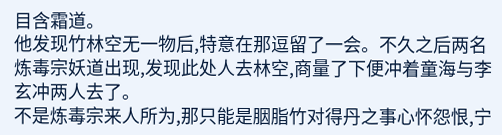目含霜道。
他发现竹林空无一物后,特意在那逗留了一会。不久之后两名炼毒宗妖道出现,发现此处人去林空,商量了下便冲着童海与李玄冲两人去了。
不是炼毒宗来人所为,那只能是胭脂竹对得丹之事心怀怨恨,宁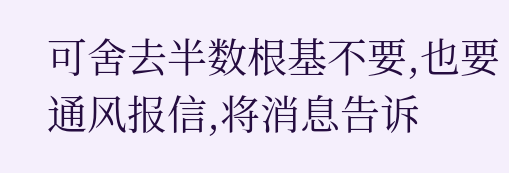可舍去半数根基不要,也要通风报信,将消息告诉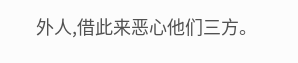外人,借此来恶心他们三方。